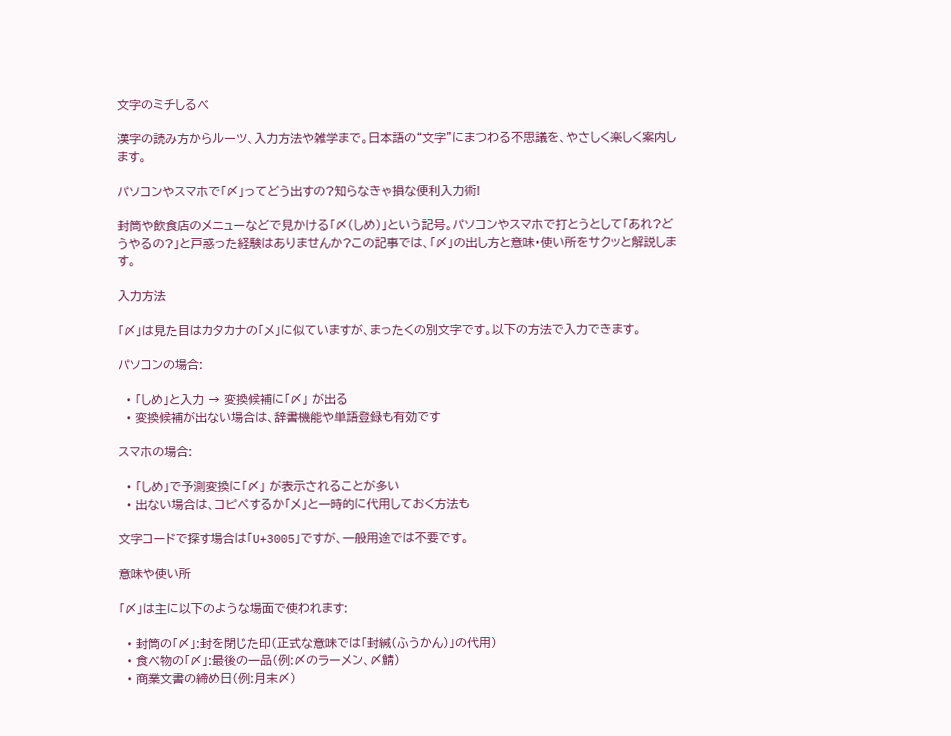文字のミチしるべ

漢字の読み方からルーツ、入力方法や雑学まで。日本語の“文字”にまつわる不思議を、やさしく楽しく案内します。

パソコンやスマホで「〆」ってどう出すの?知らなきゃ損な便利入力術!

封筒や飲食店のメニューなどで見かける「〆(しめ)」という記号。パソコンやスマホで打とうとして「あれ?どうやるの?」と戸惑った経験はありませんか?この記事では、「〆」の出し方と意味・使い所をサクッと解説します。

入力方法

「〆」は見た目はカタカナの「メ」に似ていますが、まったくの別文字です。以下の方法で入力できます。

パソコンの場合:

  • 「しめ」と入力 → 変換候補に「〆」 が出る
  • 変換候補が出ない場合は、辞書機能や単語登録も有効です

スマホの場合:

  • 「しめ」で予測変換に「〆」 が表示されることが多い
  • 出ない場合は、コピペするか「メ」と一時的に代用しておく方法も

文字コードで探す場合は「U+3005」ですが、一般用途では不要です。

意味や使い所

「〆」は主に以下のような場面で使われます:

  • 封筒の「〆」:封を閉じた印(正式な意味では「封緘(ふうかん)」の代用)
  • 食べ物の「〆」:最後の一品(例:〆のラーメン、〆鯖)
  • 商業文書の締め日(例:月末〆)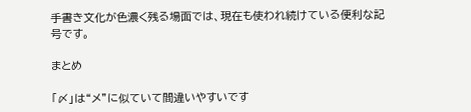手書き文化が色濃く残る場面では、現在も使われ続けている便利な記号です。

まとめ

「〆」は“メ”に似ていて間違いやすいです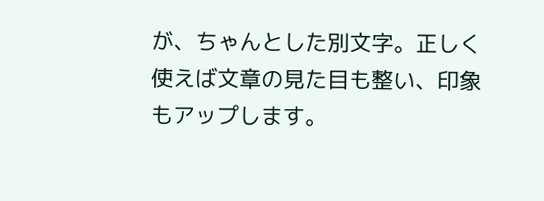が、ちゃんとした別文字。正しく使えば文章の見た目も整い、印象もアップします。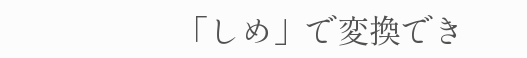「しめ」で変換でき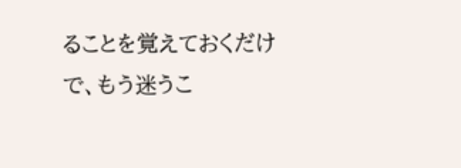ることを覚えておくだけで、もう迷うこ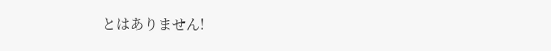とはありません!